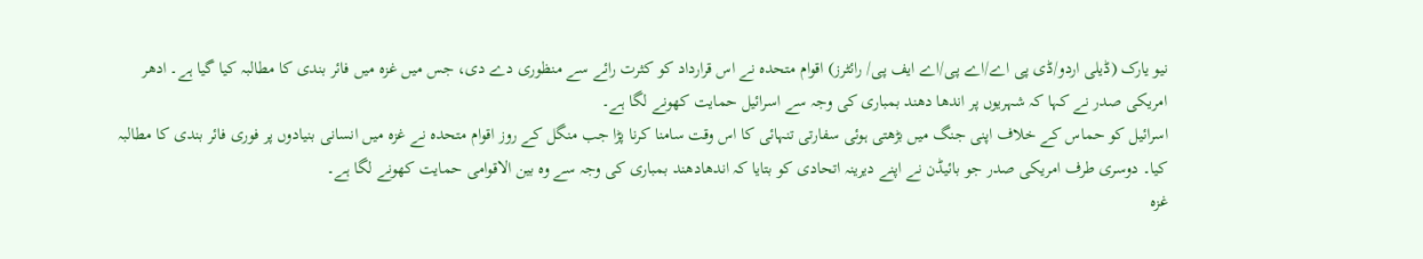نیو یارک (ڈیلی اردو/ڈی پی اے/اے پی/اے ایف پی/ رائٹرز) اقوام متحدہ نے اس قرارداد کو کثرت رائے سے منظوری دے دی، جس میں غزہ میں فائر بندی کا مطالبہ کیا گیا ہے۔ ادھر امریکی صدر نے کہا کہ شہریوں پر اندھا دھند بمباری کی وجہ سے اسرائیل حمایت کھونے لگا ہے۔
اسرائیل کو حماس کے خلاف اپنی جنگ میں بڑھتی ہوئی سفارتی تنہائی کا اس وقت سامنا کرنا پڑا جب منگل کے روز اقوام متحدہ نے غزہ میں انسانی بنیادوں پر فوری فائر بندی کا مطالبہ کیا۔ دوسری طرف امریکی صدر جو بائیڈن نے اپنے دیرینہ اتحادی کو بتایا کہ اندھادھند بمباری کی وجہ سے وہ بین الاقوامی حمایت کھونے لگا ہے۔
غزہ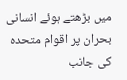میں بڑھتے ہوئے انسانی بحران پر اقوام متحدہ کی جانب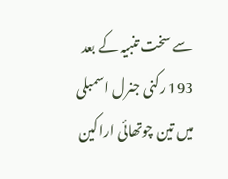سے سخت تنبیہ کے بعد 193 رکنی جنرل اسمبلی میں تین چوتھائی اراکین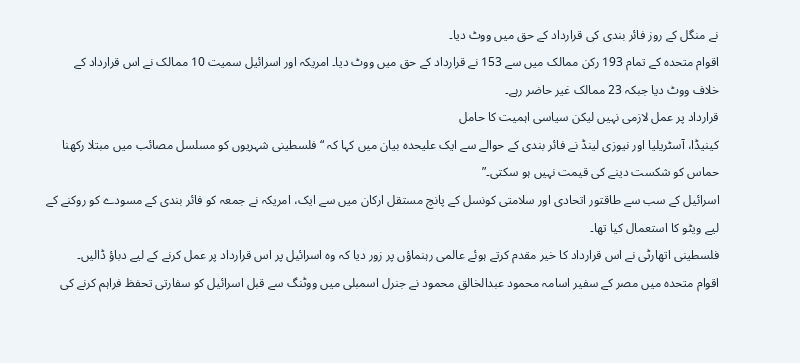نے منگل کے روز فائر بندی کی قرارداد کے حق میں ووٹ دیا۔
اقوام متحدہ کے تمام 193 رکن ممالک میں سے 153 نے قرارداد کے حق میں ووٹ دیا۔ امریکہ اور اسرائیل سمیت 10 ممالک نے اس قرارداد کے خلاف ووٹ دیا جبکہ 23 ممالک غیر حاضر رہے۔
قرارداد پر عمل لازمی نہیں لیکن سیاسی اہمیت کا حامل
کینیڈا، آسٹریلیا اور نیوزی لینڈ نے فائر بندی کے حوالے سے ایک علیحدہ بیان میں کہا کہ “فلسطینی شہریوں کو مسلسل مصائب میں مبتلا رکھنا حماس کو شکست دینے کی قیمت نہیں ہو سکتی۔”
اسرائیل کے سب سے طاقتور اتحادی اور سلامتی کونسل کے پانچ مستقل ارکان میں سے ایک، امریکہ نے جمعہ کو فائر بندی کے مسودے کو روکنے کے لیے ویٹو کا استعمال کیا تھا۔
فلسطینی اتھارٹی نے اس قرارداد کا خیر مقدم کرتے ہوئے عالمی رہنماؤں پر زور دیا کہ وہ اسرائیل پر اس قرارداد پر عمل کرنے کے لیے دباؤ ڈالیں۔
اقوام متحدہ میں مصر کے سفیر اسامہ محمود عبدالخالق محمود نے جنرل اسمبلی میں ووٹنگ سے قبل اسرائیل کو سفارتی تحفظ فراہم کرنے کی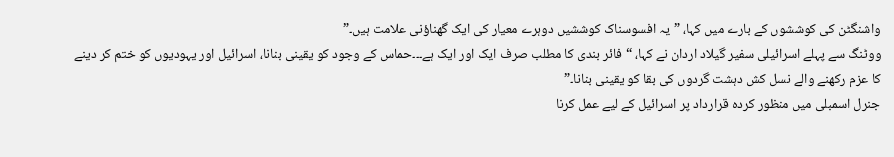واشنگٹن کی کوششوں کے بارے میں کہا، ”یہ افسوسناک کوششیں دوہرے معیار کی ایک گھناؤنی علامت ہیں۔”
ووٹنگ سے پہلے اسرائیلی سفیر گیلاد اردان نے کہا، “فائر بندی کا مطلب صرف ایک اور ایک ہے۔۔۔حماس کے وجود کو یقینی بنانا، اسرائیل اور یہودیوں کو ختم کر دینے کا عزم رکھنے والے نسل کش دہشت گردوں کی بقا کو یقینی بنانا۔”
جنرل اسمبلی میں منظور کردہ قرارداد پر اسرائیل کے لیے عمل کرنا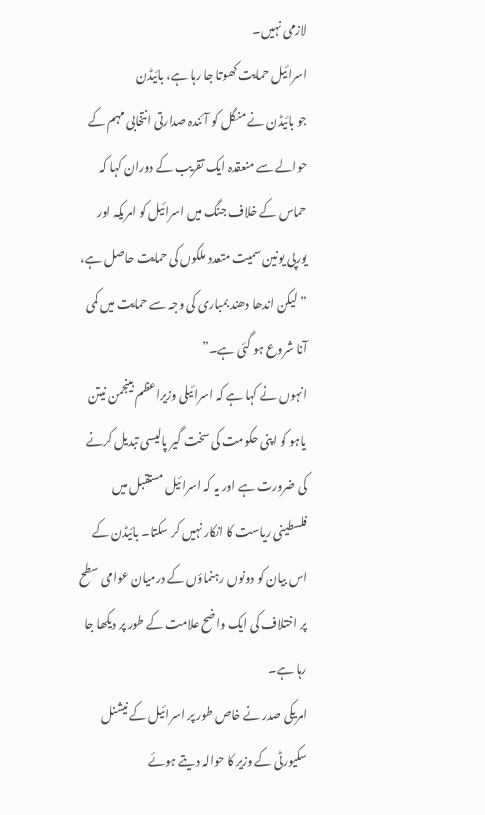لازمی نہیں۔
اسرائیل حمایت کھوتا جا رہا ہے، بائیڈن
جو بائیڈن نے منگل کو آئندہ صدارتی انتخابی مہم کے حوالے سے منعقدہ ایک تقریب کے دوران کہا کہ حماس کے خلاف جنگ میں اسرائیل کو امریکہ اور یورپی یونین سمیت متعدد ملکوں کی حمایت حاصل ہے، ”لیکن اندھا دھند بمباری کی وجہ سے حمایت میں کمی آنا شروع ہو گئی ہے۔”
انہوں نے کہا ہے کہ اسرائیلی وزیراعظم بینجمن نیتن یاہو کو اپنی حکومت کی سخت گیر پالیسی تبدیل کرنے کی ضرورت ہے اور یہ کہ اسرائیل مستقبل میں فلسطینی ریاست کا انکار نہیں کر سکتا۔ بائیڈن کے اس بیان کو دونوں رہنماؤں کے درمیان عوامی سطح پر اختلاف کی ایک واضح علامت کے طور پر دیکھا جا رہا ہے۔
امریکی صدر نے خاص طور پر اسرائیل کے نیشنل سکیورٹی کے وزیر کا حوالہ دیتے ہوئے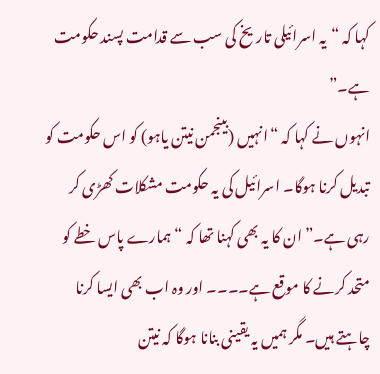کہا کہ “یہ اسرائیلی تاریخ کی سب سے قدامت پسند حکومت ہے۔”
انہوں نے کہا کہ “انہیں (بینجمن نیتن یاہو) کو اس حکومت کو تبدیل کرنا ہوگا۔ اسرائیل کی یہ حکومت مشکلات کھڑی کر رہی ہے۔” ان کا یہ بھی کہنا تھا کہ “ہمارے پاس خطے کو متحد کرنے کا موقع ہے۔۔۔۔ اور وہ اب بھی ایسا کرنا چاہتے ہیں۔ مگر ہمیں یہ یقینی بنانا ہوگا کہ نیتن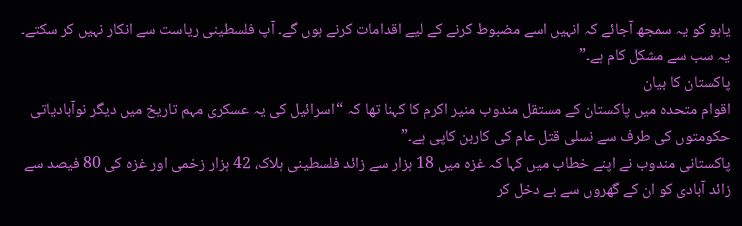یاہو کو یہ سمجھ آجائے کہ انہیں اسے مضبوط کرنے کے لیے اقدامات کرنے ہوں گے۔ آپ فلسطینی ریاست سے انکار نہیں کر سکتے۔ یہ سب سے مشکل کام ہے۔”
پاکستان کا بیان
اقوام متحدہ میں پاکستان کے مستقل مندوب منیر اکرم کا کہنا تھا کہ “اسرائیل کی یہ عسکری مہم تاریخ میں دیگر نوآبادیاتی حکومتوں کی طرف سے نسلی قتل عام کی کاربن کاپی ہے۔”
پاکستانی مندوب نے اپنے خطاب میں کہا کہ غزہ میں 18 ہزار سے زائد فلسطینی ہلاک، 42 ہزار زخمی اور غزہ کی 80 فیصد سے زائد آبادی کو ان کے گھروں سے بے دخل کر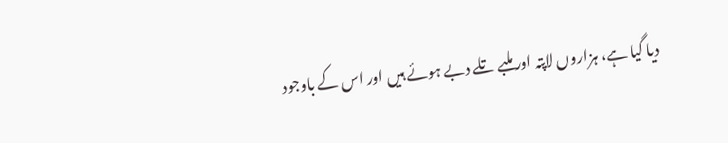دیا گیا ہے، ہزاروں لاپتہ اور ملبے تلے دبے ہوئے ہیں اور اس کے باوجود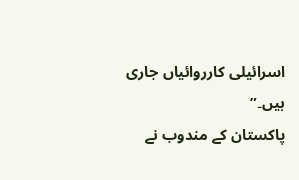اسرائیلی کارروائیاں جاری ہیں۔”
پاکستان کے مندوب نے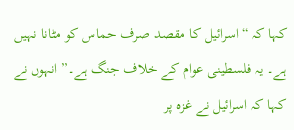کہا کہ “اسرائیل کا مقصد صرف حماس کو مٹانا نہیں ہے۔ یہ فلسطینی عوام کے خلاف جنگ ہے۔” انہوں نے کہا کہ اسرائیل نے غزہ پر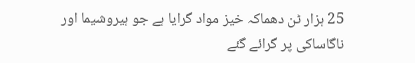25 ہزار ٹن دھماکہ خیز مواد گرایا ہے جو ہیروشیما اور ناگاساکی پر گرائے گئے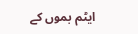ایٹم بموں کے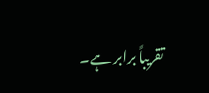تقریباً برابر ہے۔